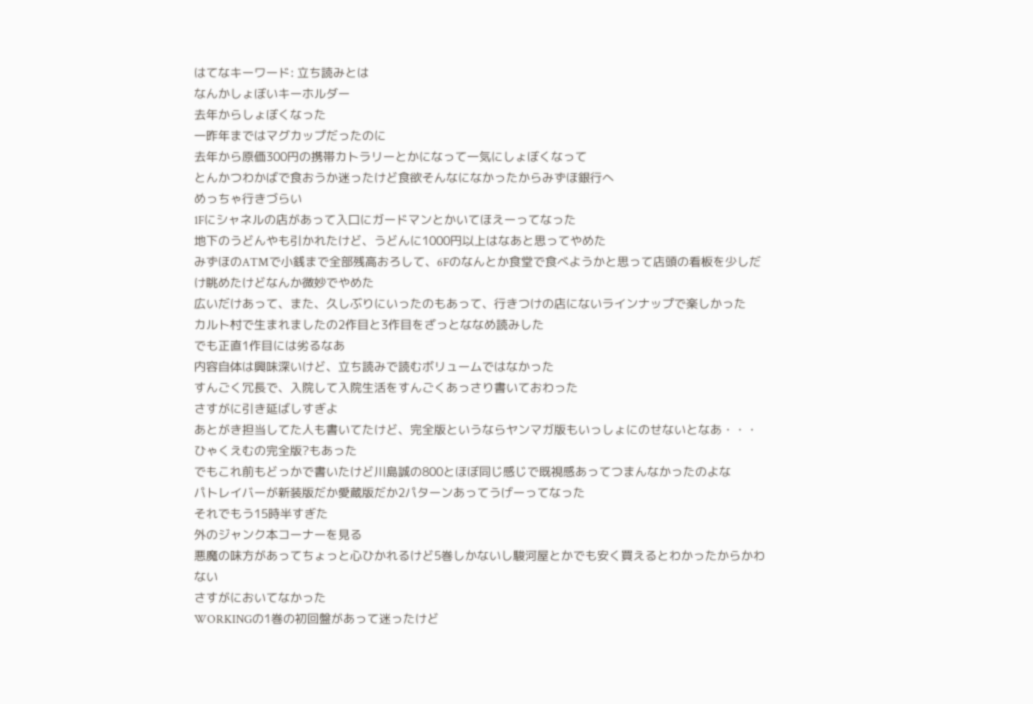はてなキーワード: 立ち読みとは
なんかしょぼいキーホルダー
去年からしょぼくなった
一昨年まではマグカップだったのに
去年から原価300円の携帯カトラリーとかになって一気にしょぼくなって
とんかつわかばで食おうか迷ったけど食欲そんなになかったからみずほ銀行へ
めっちゃ行きづらい
1Fにシャネルの店があって入口にガードマンとかいてほえーってなった
地下のうどんやも引かれたけど、うどんに1000円以上はなあと思ってやめた
みずほのATMで小銭まで全部残高おろして、6Fのなんとか食堂で食べようかと思って店頭の看板を少しだけ眺めたけどなんか微妙でやめた
広いだけあって、また、久しぶりにいったのもあって、行きつけの店にないラインナップで楽しかった
カルト村で生まれましたの2作目と3作目をざっとななめ読みした
でも正直1作目には劣るなあ
内容自体は興味深いけど、立ち読みで読むボリュームではなかった
すんごく冗長で、入院して入院生活をすんごくあっさり書いておわった
さすがに引き延ばしすぎよ
あとがき担当してた人も書いてたけど、完全版というならヤンマガ版もいっしょにのせないとなあ・・・
ひゃくえむの完全版?もあった
でもこれ前もどっかで書いたけど川島誠の800とほぼ同じ感じで既視感あってつまんなかったのよな
パトレイバーが新装版だか愛蔵版だか2パターンあってうげーってなった
それでもう15時半すぎた
外のジャンク本コーナーを見る
悪魔の味方があってちょっと心ひかれるけど5巻しかないし駿河屋とかでも安く買えるとわかったからかわない
さすがにおいてなかった
WORKINGの1巻の初回盤があって迷ったけど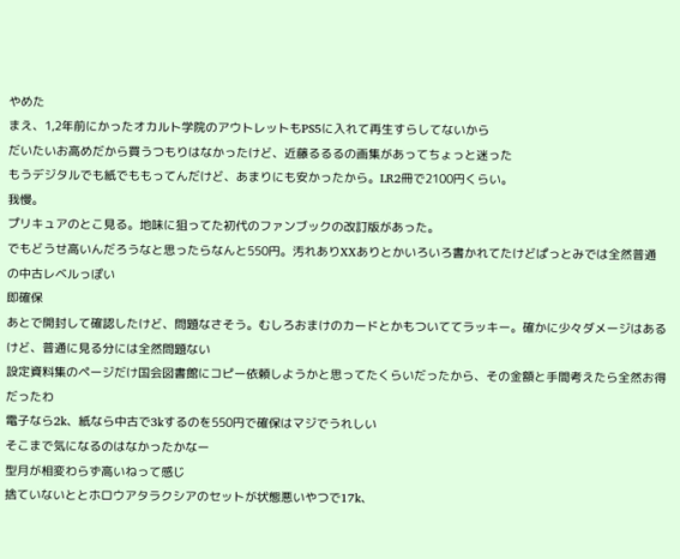やめた
まえ、1,2年前にかったオカルト学院のアウトレットもPS5に入れて再生すらしてないから
だいたいお高めだから買うつもりはなかったけど、近藤るるるの画集があってちょっと迷った
もうデジタルでも紙でももってんだけど、あまりにも安かったから。LR2冊で2100円くらい。
我慢。
プリキュアのとこ見る。地味に狙ってた初代のファンブックの改訂版があった。
でもどうせ高いんだろうなと思ったらなんと550円。汚れありXXありとかいろいろ書かれてたけどぱっとみでは全然普通の中古レベルっぽい
即確保
あとで開封して確認したけど、問題なさそう。むしろおまけのカードとかもついててラッキー。確かに少々ダメージはあるけど、普通に見る分には全然問題ない
設定資料集のページだけ国会図書館にコピー依頼しようかと思ってたくらいだったから、その金額と手間考えたら全然お得だったわ
電子なら2k、紙なら中古で3kするのを550円で確保はマジでうれしい
そこまで気になるのはなかったかなー
型月が相変わらず高いねって感じ
捨ていないととホロウアタラクシアのセットが状態悪いやつで17k、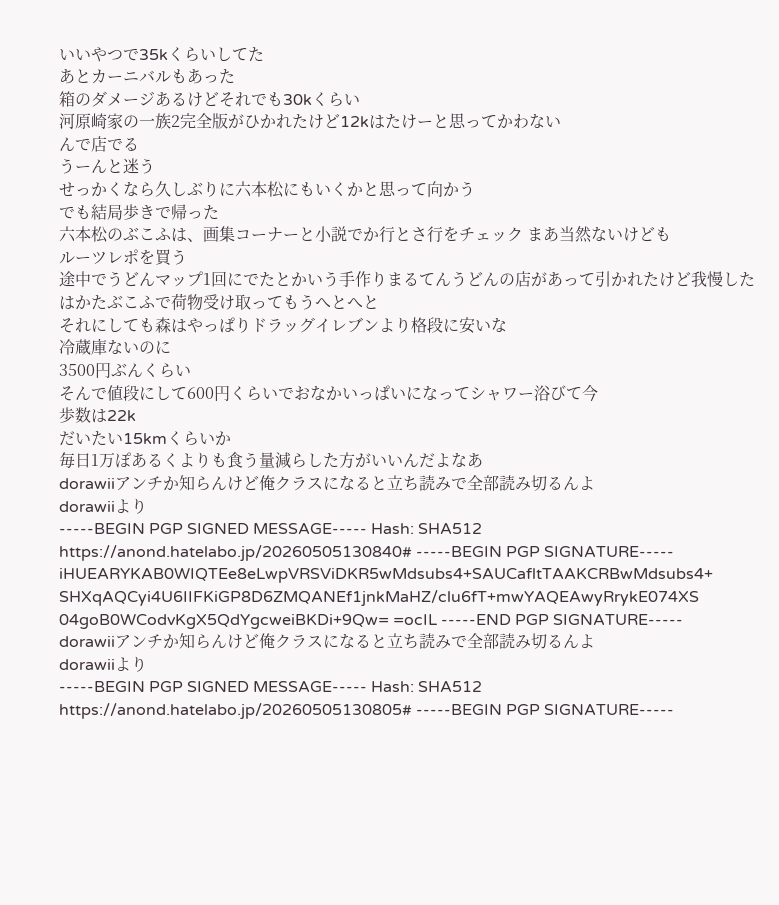いいやつで35kくらいしてた
あとカーニバルもあった
箱のダメージあるけどそれでも30kくらい
河原崎家の一族2完全版がひかれたけど12kはたけーと思ってかわない
んで店でる
うーんと迷う
せっかくなら久しぶりに六本松にもいくかと思って向かう
でも結局歩きで帰った
六本松のぶこふは、画集コーナーと小説でか行とさ行をチェック まあ当然ないけども
ルーツレポを買う
途中でうどんマップ1回にでたとかいう手作りまるてんうどんの店があって引かれたけど我慢した
はかたぶこふで荷物受け取ってもうへとへと
それにしても森はやっぱりドラッグイレブンより格段に安いな
冷蔵庫ないのに
3500円ぶんくらい
そんで値段にして600円くらいでおなかいっぱいになってシャワー浴びて今
歩数は22k
だいたい15kmくらいか
毎日1万ぽあるくよりも食う量減らした方がいいんだよなあ
dorawiiアンチか知らんけど俺クラスになると立ち読みで全部読み切るんよ
dorawiiより
-----BEGIN PGP SIGNED MESSAGE----- Hash: SHA512 https://anond.hatelabo.jp/20260505130840# -----BEGIN PGP SIGNATURE----- iHUEARYKAB0WIQTEe8eLwpVRSViDKR5wMdsubs4+SAUCafltTAAKCRBwMdsubs4+ SHXqAQCyi4U6IIFKiGP8D6ZMQANEf1jnkMaHZ/clu6fT+mwYAQEAwyRrykE074XS 04goB0WCodvKgX5QdYgcweiBKDi+9Qw= =ocIL -----END PGP SIGNATURE-----
dorawiiアンチか知らんけど俺クラスになると立ち読みで全部読み切るんよ
dorawiiより
-----BEGIN PGP SIGNED MESSAGE----- Hash: SHA512 https://anond.hatelabo.jp/20260505130805# -----BEGIN PGP SIGNATURE-----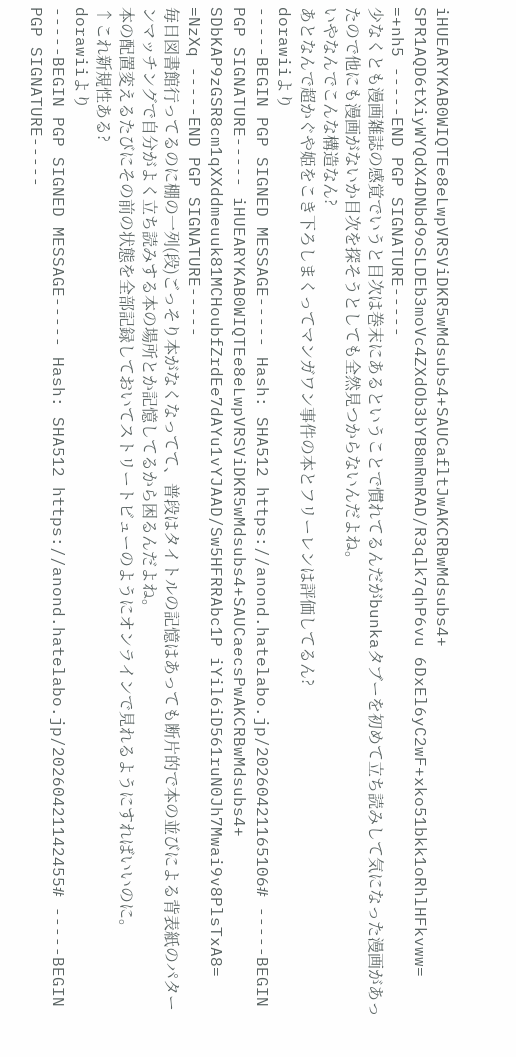iHUEARYKAB0WIQTEe8eLwpVRSViDKR5wMdsubs4+SAUCafltJwAKCRBwMdsubs4+ SPR1AQD6tXiyWYQdX4DNbd9oSLDEb3moVc4ZXdOb3bYB8mRmRAD/R3qlk7qhP6vu 6DxEl6yC2wF+xko51bkk1oRhlHFkvww= =+nh5 -----END PGP SIGNATURE-----
少なくとも漫画雑誌の感覚でいうと目次は巻末にあるということで慣れてるんだがbunkaタブーを初めて立ち読みして気になった漫画があったので他にも漫画がないか目次を探そうとしても全然見つからないんだよね。
いやなんでこんな構造なん?
あとなんで超かぐや姫をこき下ろしまくってマンガワン事件の本とフリーレンは評価してるん?
dorawiiより
-----BEGIN PGP SIGNED MESSAGE----- Hash: SHA512 https://anond.hatelabo.jp/20260421165106# -----BEGIN PGP SIGNATURE----- iHUEARYKAB0WIQTEe8eLwpVRSViDKR5wMdsubs4+SAUCaecsPwAKCRBwMdsubs4+ SDbKAP9zGSR8cm1qXXddmeuuk81MCHoubfZrdEe7dAYu1vYJAAD/Sw5HFRRAbc1P iYil6iD561ruN0Jh7Mwai9v8PlsTxA8= =NzXq -----END PGP SIGNATURE-----
毎日図書館行ってるのに棚の一列(段)ごっそり本がなくなってて、普段はタイトルの記憶はあっても断片的で本の並びによる背表紙のパターンマッチングで自分がよく立ち読みする本の場所とか記憶してるから困るんだよね。
本の配置変えるたびにその前の状態を全部記録しておいてストリートビューのようにオンラインで見れるようにすればいいのに。
↑これ新規性ある?
dorawiiより
-----BEGIN PGP SIGNED MESSAGE----- Hash: SHA512 https://anond.hatelabo.jp/20260421142455# -----BEGIN PGP SIGNATURE-----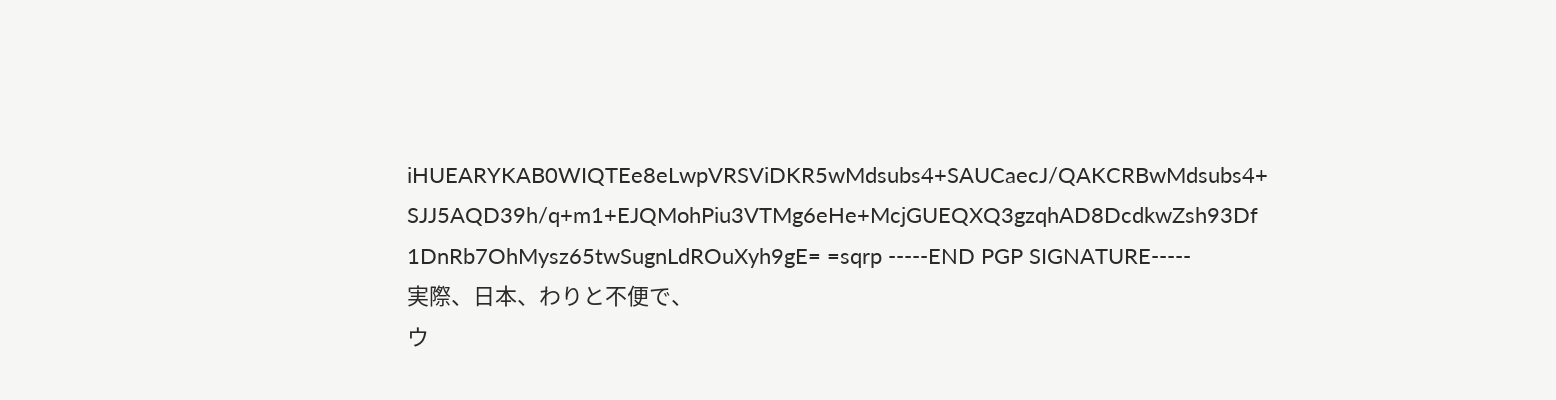iHUEARYKAB0WIQTEe8eLwpVRSViDKR5wMdsubs4+SAUCaecJ/QAKCRBwMdsubs4+ SJJ5AQD39h/q+m1+EJQMohPiu3VTMg6eHe+McjGUEQXQ3gzqhAD8DcdkwZsh93Df 1DnRb7OhMysz65twSugnLdROuXyh9gE= =sqrp -----END PGP SIGNATURE-----
実際、日本、わりと不便で、
ウ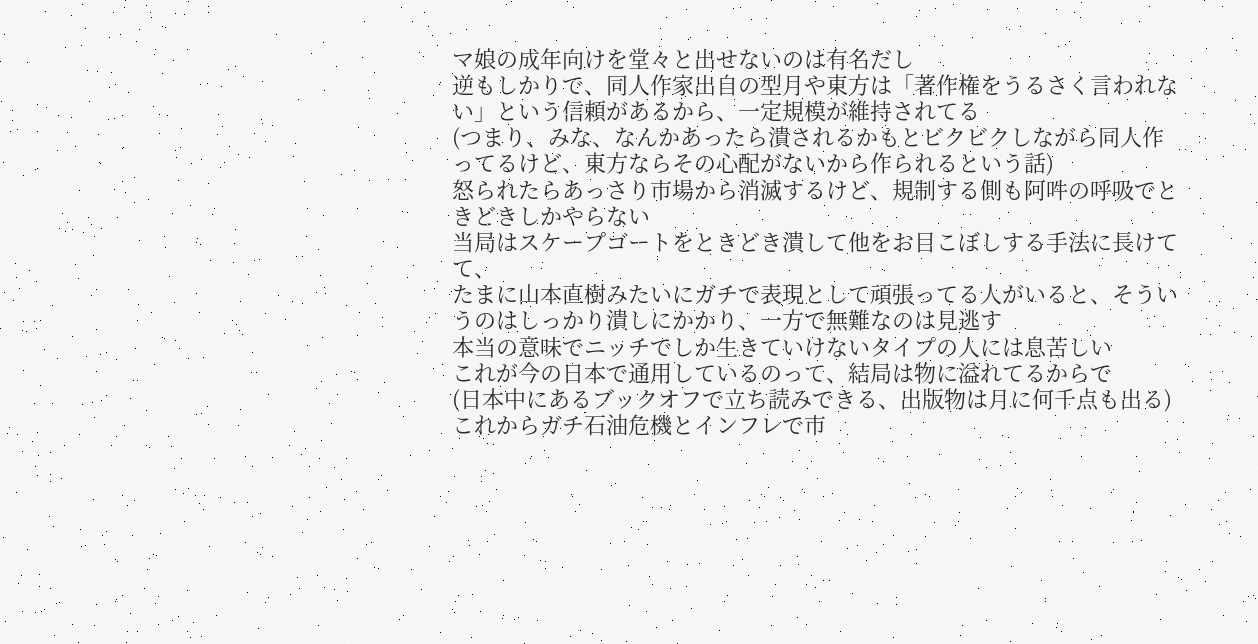マ娘の成年向けを堂々と出せないのは有名だし
逆もしかりで、同人作家出自の型月や東方は「著作権をうるさく言われない」という信頼があるから、一定規模が維持されてる
(つまり、みな、なんかあったら潰されるかもとビクビクしながら同人作ってるけど、東方ならその心配がないから作られるという話)
怒られたらあっさり市場から消滅するけど、規制する側も阿吽の呼吸でときどきしかやらない
当局はスケープゴートをときどき潰して他をお目こぼしする手法に長けてて、
たまに山本直樹みたいにガチで表現として頑張ってる人がいると、そういうのはしっかり潰しにかかり、一方で無難なのは見逃す
本当の意味でニッチでしか生きていけないタイプの人には息苦しい
これが今の日本で通用しているのって、結局は物に溢れてるからで
(日本中にあるブックオフで立ち読みできる、出版物は月に何千点も出る)
これからガチ石油危機とインフレで市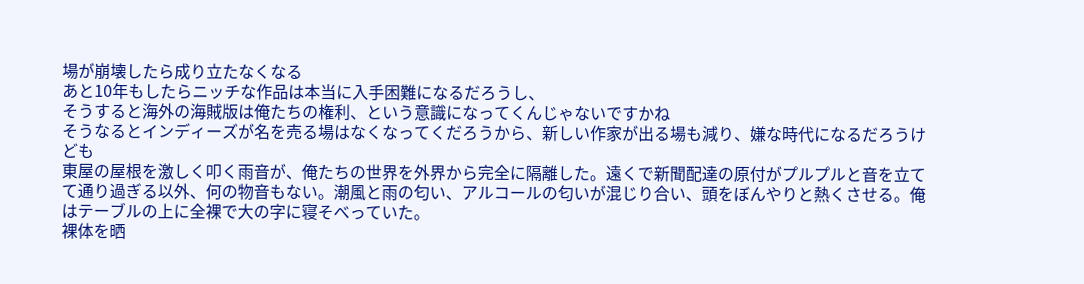場が崩壊したら成り立たなくなる
あと10年もしたらニッチな作品は本当に入手困難になるだろうし、
そうすると海外の海賊版は俺たちの権利、という意識になってくんじゃないですかね
そうなるとインディーズが名を売る場はなくなってくだろうから、新しい作家が出る場も減り、嫌な時代になるだろうけども
東屋の屋根を激しく叩く雨音が、俺たちの世界を外界から完全に隔離した。遠くで新聞配達の原付がプルプルと音を立てて通り過ぎる以外、何の物音もない。潮風と雨の匂い、アルコールの匂いが混じり合い、頭をぼんやりと熱くさせる。俺はテーブルの上に全裸で大の字に寝そべっていた。
裸体を晒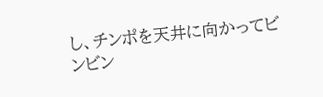し、チンポを天井に向かってビンビン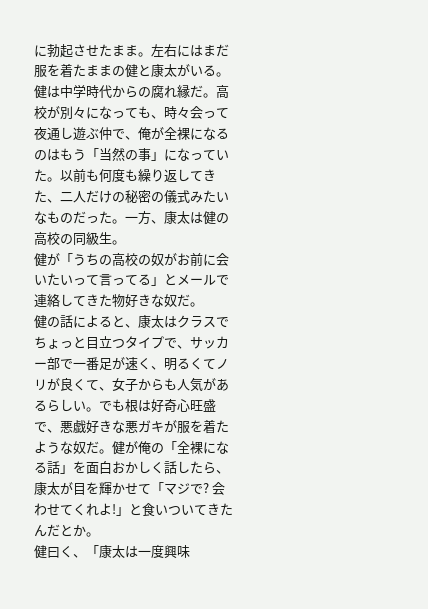に勃起させたまま。左右にはまだ服を着たままの健と康太がいる。健は中学時代からの腐れ縁だ。高校が別々になっても、時々会って夜通し遊ぶ仲で、俺が全裸になるのはもう「当然の事」になっていた。以前も何度も繰り返してきた、二人だけの秘密の儀式みたいなものだった。一方、康太は健の高校の同級生。
健が「うちの高校の奴がお前に会いたいって言ってる」とメールで連絡してきた物好きな奴だ。
健の話によると、康太はクラスでちょっと目立つタイプで、サッカー部で一番足が速く、明るくてノリが良くて、女子からも人気があるらしい。でも根は好奇心旺盛で、悪戯好きな悪ガキが服を着たような奴だ。健が俺の「全裸になる話」を面白おかしく話したら、康太が目を輝かせて「マジで? 会わせてくれよ!」と食いついてきたんだとか。
健曰く、「康太は一度興味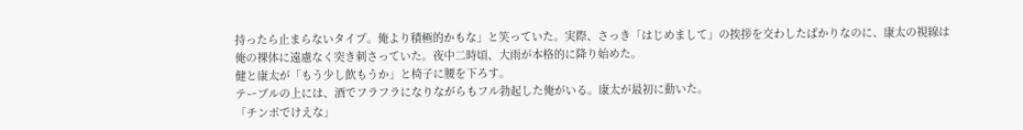持ったら止まらないタイプ。俺より積極的かもな」と笑っていた。実際、さっき「はじめまして」の挨拶を交わしたばかりなのに、康太の視線は俺の裸体に遠慮なく突き刺さっていた。夜中二時頃、大雨が本格的に降り始めた。
健と康太が「もう少し飲もうか」と椅子に腰を下ろす。
テーブルの上には、酒でフラフラになりながらもフル勃起した俺がいる。康太が最初に動いた。
「チンポでけえな」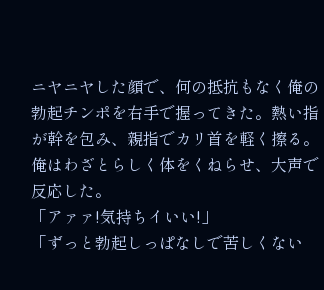ニヤニヤした顔で、何の抵抗もなく俺の勃起チンポを右手で握ってきた。熱い指が幹を包み、親指でカリ首を軽く擦る。
俺はわざとらしく体をくねらせ、大声で反応した。
「アァァ!気持ちイいい!」
「ずっと勃起しっぱなしで苦しくない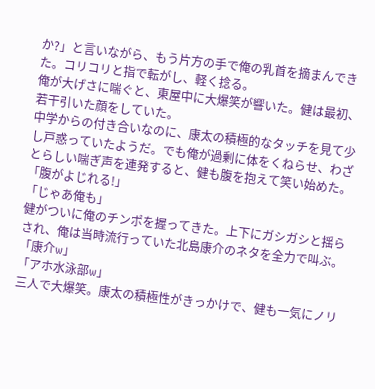か?」と言いながら、もう片方の手で俺の乳首を摘まんできた。コリコリと指で転がし、軽く捻る。
俺が大げさに喘ぐと、東屋中に大爆笑が響いた。健は最初、若干引いた顔をしていた。
中学からの付き合いなのに、康太の積極的なタッチを見て少し戸惑っていたようだ。でも俺が過剰に体をくねらせ、わざとらしい喘ぎ声を連発すると、健も腹を抱えて笑い始めた。
「腹がよじれる!」
「じゃあ俺も」
健がついに俺のチンポを握ってきた。上下にガシガシと揺らされ、俺は当時流行っていた北島康介のネタを全力で叫ぶ。
「康介w」
「アホ水泳部w」
三人で大爆笑。康太の積極性がきっかけで、健も一気にノリ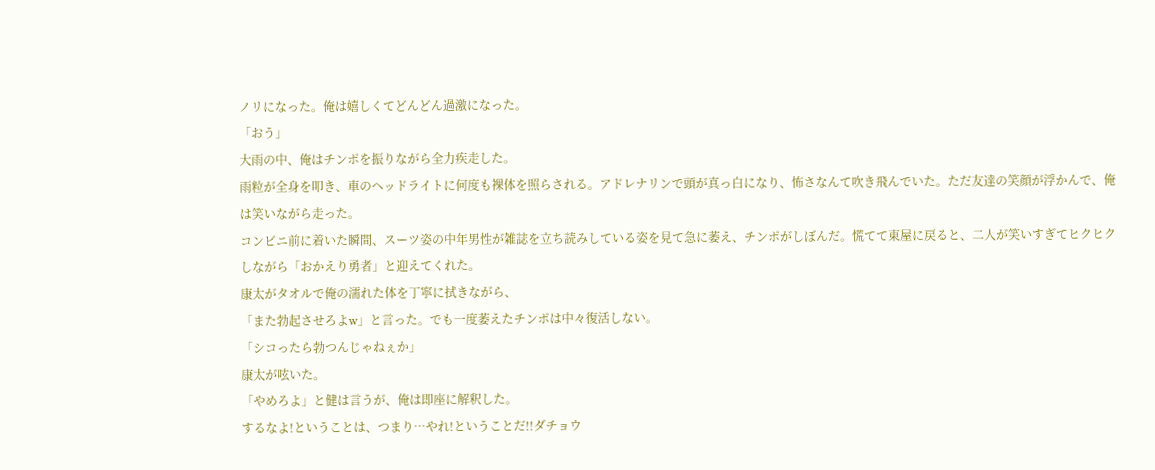ノリになった。俺は嬉しくてどんどん過激になった。
「おう」
大雨の中、俺はチンポを振りながら全力疾走した。
雨粒が全身を叩き、車のヘッドライトに何度も裸体を照らされる。アドレナリンで頭が真っ白になり、怖さなんて吹き飛んでいた。ただ友達の笑顔が浮かんで、俺は笑いながら走った。
コンビニ前に着いた瞬間、スーツ姿の中年男性が雑誌を立ち読みしている姿を見て急に萎え、チンポがしぼんだ。慌てて東屋に戻ると、二人が笑いすぎてヒクヒクしながら「おかえり勇者」と迎えてくれた。
康太がタオルで俺の濡れた体を丁寧に拭きながら、
「また勃起させろよw」と言った。でも一度萎えたチンポは中々復活しない。
「シコったら勃つんじゃねぇか」
康太が呟いた。
「やめろよ」と健は言うが、俺は即座に解釈した。
するなよ!ということは、つまり…やれ!ということだ!!ダチョウ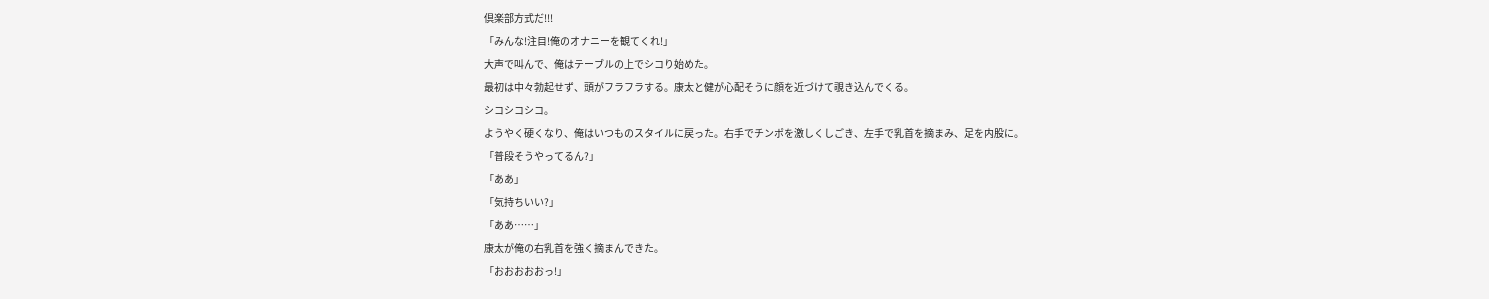倶楽部方式だ!!!
「みんな!注目!俺のオナニーを観てくれ!」
大声で叫んで、俺はテーブルの上でシコり始めた。
最初は中々勃起せず、頭がフラフラする。康太と健が心配そうに顔を近づけて覗き込んでくる。
シコシコシコ。
ようやく硬くなり、俺はいつものスタイルに戻った。右手でチンポを激しくしごき、左手で乳首を摘まみ、足を内股に。
「普段そうやってるん?」
「ああ」
「気持ちいい?」
「ああ……」
康太が俺の右乳首を強く摘まんできた。
「おおおおおっ!」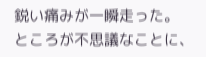鋭い痛みが一瞬走った。
ところが不思議なことに、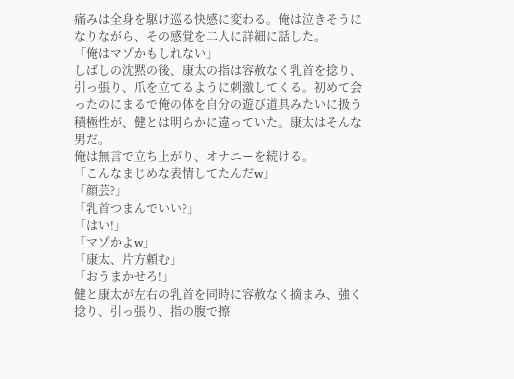痛みは全身を駆け巡る快感に変わる。俺は泣きそうになりながら、その感覚を二人に詳細に話した。
「俺はマゾかもしれない」
しばしの沈黙の後、康太の指は容赦なく乳首を捻り、引っ張り、爪を立てるように刺激してくる。初めて会ったのにまるで俺の体を自分の遊び道具みたいに扱う積極性が、健とは明らかに違っていた。康太はそんな男だ。
俺は無言で立ち上がり、オナニーを続ける。
「こんなまじめな表情してたんだw」
「顔芸?」
「乳首つまんでいい?」
「はい!」
「マゾかよw」
「康太、片方頼む」
「おうまかせろ!」
健と康太が左右の乳首を同時に容赦なく摘まみ、強く捻り、引っ張り、指の腹で擦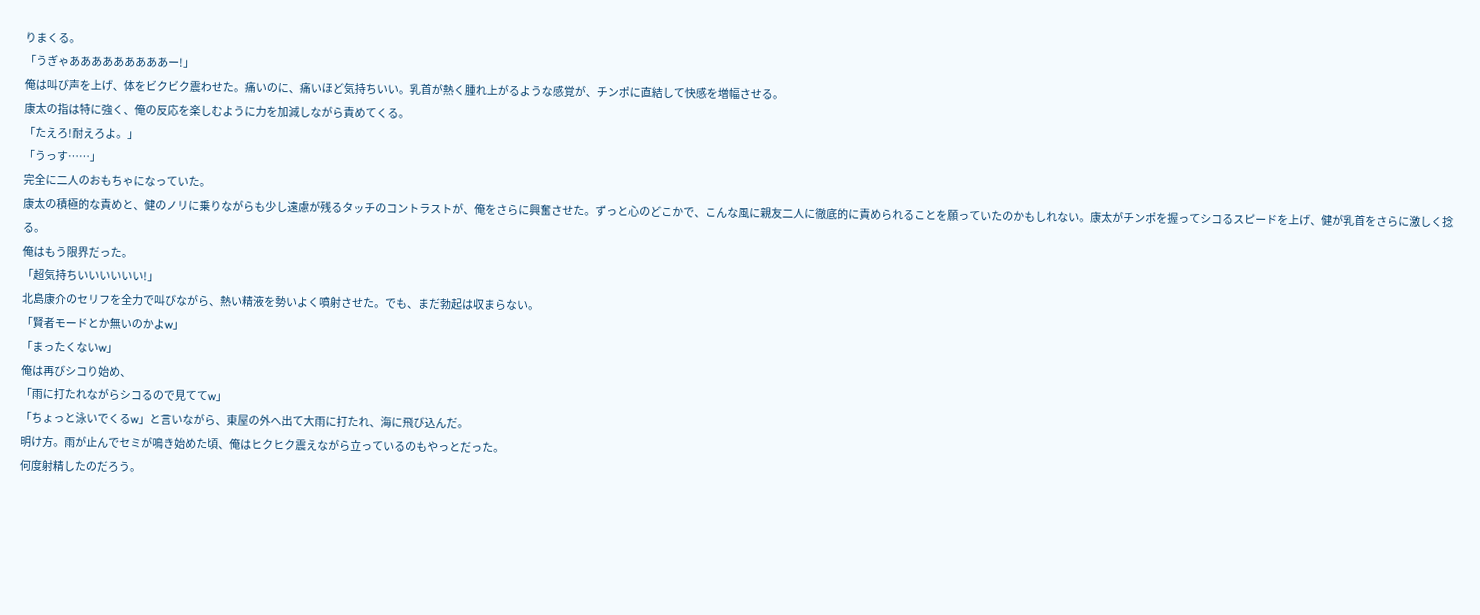りまくる。
「うぎゃあああああああああー!」
俺は叫び声を上げ、体をビクビク震わせた。痛いのに、痛いほど気持ちいい。乳首が熱く腫れ上がるような感覚が、チンポに直結して快感を増幅させる。
康太の指は特に強く、俺の反応を楽しむように力を加減しながら責めてくる。
「たえろ!耐えろよ。」
「うっす……」
完全に二人のおもちゃになっていた。
康太の積極的な責めと、健のノリに乗りながらも少し遠慮が残るタッチのコントラストが、俺をさらに興奮させた。ずっと心のどこかで、こんな風に親友二人に徹底的に責められることを願っていたのかもしれない。康太がチンポを握ってシコるスピードを上げ、健が乳首をさらに激しく捻る。
俺はもう限界だった。
「超気持ちいいいいいい!」
北島康介のセリフを全力で叫びながら、熱い精液を勢いよく噴射させた。でも、まだ勃起は収まらない。
「賢者モードとか無いのかよw」
「まったくないw」
俺は再びシコり始め、
「雨に打たれながらシコるので見ててw」
「ちょっと泳いでくるw」と言いながら、東屋の外へ出て大雨に打たれ、海に飛び込んだ。
明け方。雨が止んでセミが鳴き始めた頃、俺はヒクヒク震えながら立っているのもやっとだった。
何度射精したのだろう。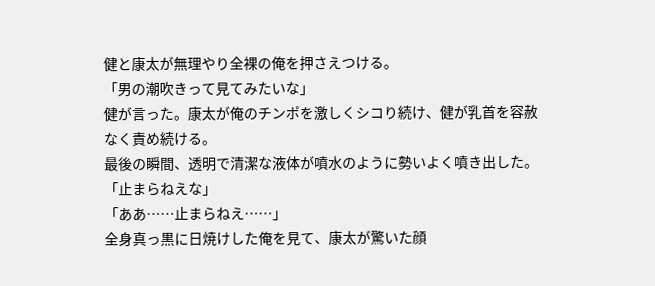健と康太が無理やり全裸の俺を押さえつける。
「男の潮吹きって見てみたいな」
健が言った。康太が俺のチンポを激しくシコり続け、健が乳首を容赦なく責め続ける。
最後の瞬間、透明で清潔な液体が噴水のように勢いよく噴き出した。
「止まらねえな」
「ああ……止まらねえ……」
全身真っ黒に日焼けした俺を見て、康太が驚いた顔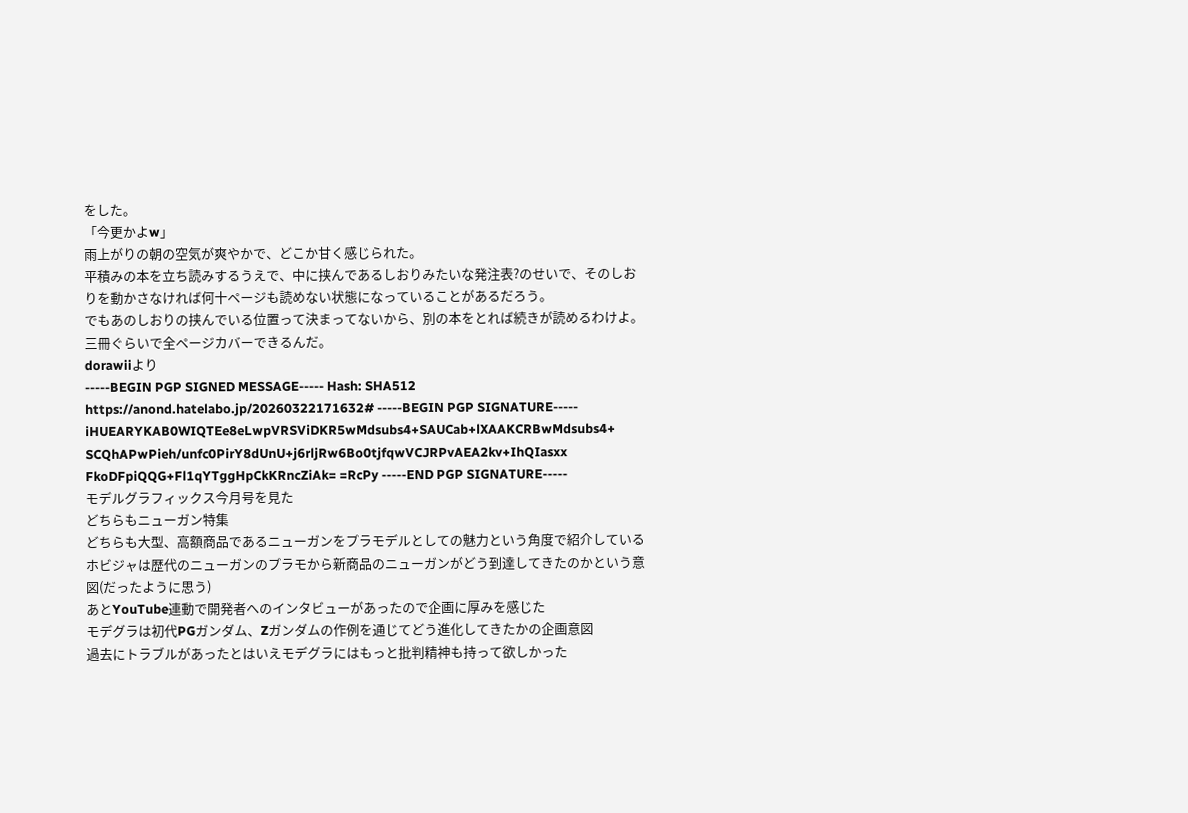をした。
「今更かよw」
雨上がりの朝の空気が爽やかで、どこか甘く感じられた。
平積みの本を立ち読みするうえで、中に挟んであるしおりみたいな発注表?のせいで、そのしおりを動かさなければ何十ページも読めない状態になっていることがあるだろう。
でもあのしおりの挟んでいる位置って決まってないから、別の本をとれば続きが読めるわけよ。
三冊ぐらいで全ページカバーできるんだ。
dorawiiより
-----BEGIN PGP SIGNED MESSAGE----- Hash: SHA512 https://anond.hatelabo.jp/20260322171632# -----BEGIN PGP SIGNATURE----- iHUEARYKAB0WIQTEe8eLwpVRSViDKR5wMdsubs4+SAUCab+lXAAKCRBwMdsubs4+ SCQhAPwPieh/unfc0PirY8dUnU+j6rljRw6Bo0tjfqwVCJRPvAEA2kv+IhQIasxx FkoDFpiQQG+Fl1qYTggHpCkKRncZiAk= =RcPy -----END PGP SIGNATURE-----
モデルグラフィックス今月号を見た
どちらもニューガン特集
どちらも大型、高額商品であるニューガンをプラモデルとしての魅力という角度で紹介している
ホビジャは歴代のニューガンのプラモから新商品のニューガンがどう到達してきたのかという意図(だったように思う)
あとYouTube連動で開発者へのインタビューがあったので企画に厚みを感じた
モデグラは初代PGガンダム、Zガンダムの作例を通じてどう進化してきたかの企画意図
過去にトラブルがあったとはいえモデグラにはもっと批判精神も持って欲しかった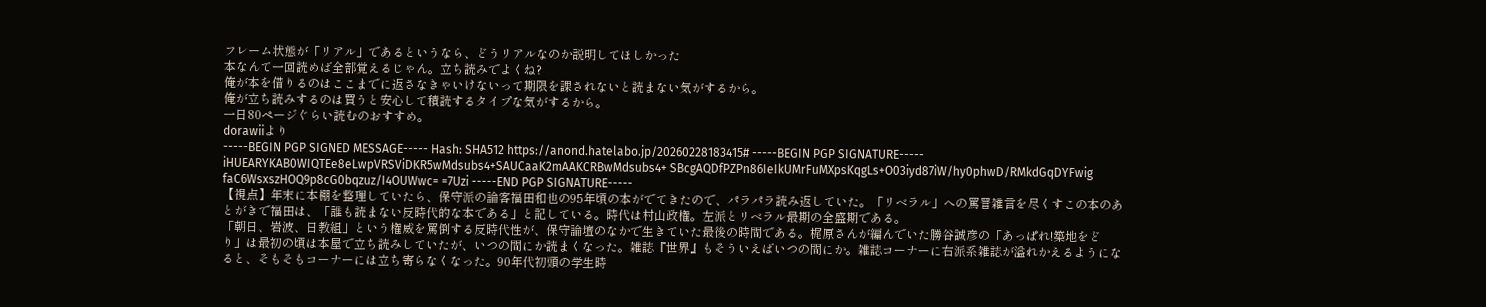フレーム状態が「リアル」であるというなら、どうリアルなのか説明してほしかった
本なんて一回読めば全部覚えるじゃん。立ち読みでよくね?
俺が本を借りるのはここまでに返さなきゃいけないって期限を課されないと読まない気がするから。
俺が立ち読みするのは買うと安心して積読するタイプな気がするから。
一日80ページぐらい読むのおすすめ。
dorawiiより
-----BEGIN PGP SIGNED MESSAGE----- Hash: SHA512 https://anond.hatelabo.jp/20260228183415# -----BEGIN PGP SIGNATURE----- iHUEARYKAB0WIQTEe8eLwpVRSViDKR5wMdsubs4+SAUCaaK2mAAKCRBwMdsubs4+ SBcgAQDfPZPn86IeIkUMrFuMXpsKqgLs+O03iyd87iW/hy0phwD/RMkdGqDYFwig faC6WsxszHOQ9p8cG0bqzuz/I4OUWwc= =7Uzi -----END PGP SIGNATURE-----
【視点】年末に本棚を整理していたら、保守派の論客福田和也の95年頃の本がでてきたので、パラパラ読み返していた。「リベラル」への罵詈雑言を尽くすこの本のあとがきで福田は、「誰も読まない反時代的な本である」と記している。時代は村山政権。左派とリベラル最期の全盛期である。
「朝日、岩波、日教組」という権威を罵倒する反時代性が、保守論壇のなかで生きていた最後の時間である。梶原さんが編んでいた勝谷誠彦の「あっぱれ!築地をどり」は最初の頃は本屋で立ち読みしていたが、いつの間にか読まくなった。雑誌『世界』もそういえばいつの間にか。雑誌コーナーに右派系雑誌が溢れかえるようになると、そもそもコーナーには立ち寄らなくなった。90年代初頭の学生時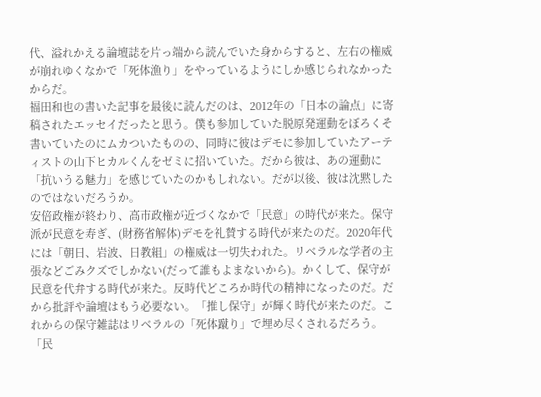代、溢れかえる論壇誌を片っ端から読んでいた身からすると、左右の権威が崩れゆくなかで「死体漁り」をやっているようにしか感じられなかったからだ。
福田和也の書いた記事を最後に読んだのは、2012年の「日本の論点」に寄稿されたエッセイだったと思う。僕も参加していた脱原発運動をぼろくそ書いていたのにムカついたものの、同時に彼はデモに参加していたアーティストの山下ヒカルくんをゼミに招いていた。だから彼は、あの運動に「抗いうる魅力」を感じていたのかもしれない。だが以後、彼は沈黙したのではないだろうか。
安倍政権が終わり、高市政権が近づくなかで「民意」の時代が来た。保守派が民意を寿ぎ、(財務省解体)デモを礼賛する時代が来たのだ。2020年代には「朝日、岩波、日教組」の権威は一切失われた。リベラルな学者の主張などごみクズでしかない(だって誰もよまないから)。かくして、保守が民意を代弁する時代が来た。反時代どころか時代の精神になったのだ。だから批評や論壇はもう必要ない。「推し保守」が輝く時代が来たのだ。これからの保守雑誌はリベラルの「死体蹴り」で埋め尽くされるだろう。「民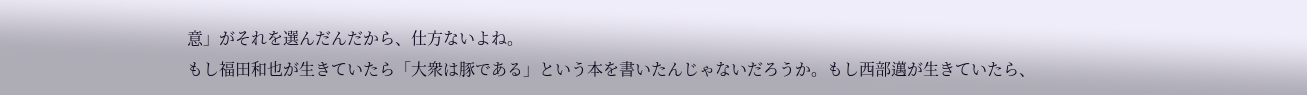意」がそれを選んだんだから、仕方ないよね。
もし福田和也が生きていたら「大衆は豚である」という本を書いたんじゃないだろうか。もし西部邁が生きていたら、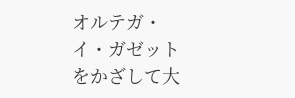オルテガ・イ・ガゼットをかざして大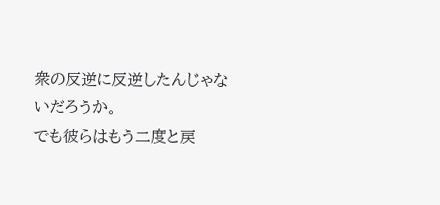衆の反逆に反逆したんじゃないだろうか。
でも彼らはもう二度と戻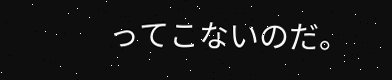ってこないのだ。